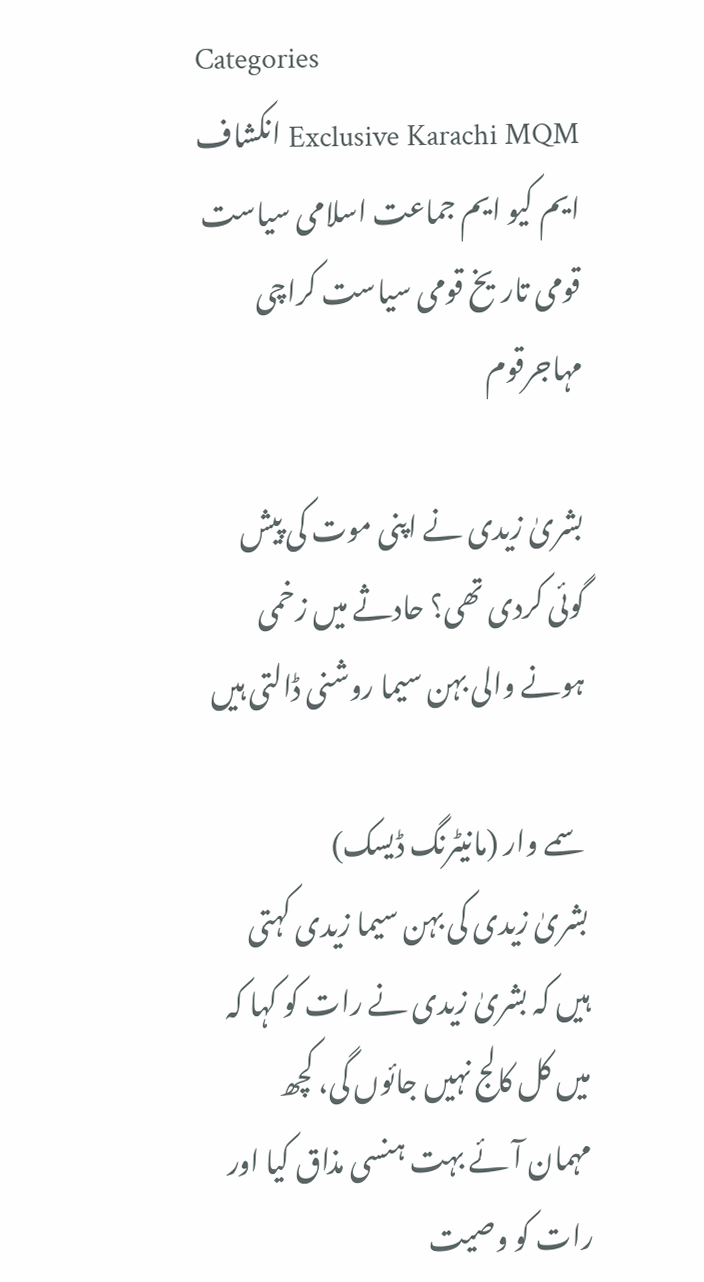Categories
Exclusive Karachi MQM انکشاف ایم کیو ایم جماعت اسلامی سیاست قومی تاریخ قومی سیاست کراچی مہاجرقوم

بشریٰ زیدی نے اپنی موت کی پیش گوئی کردی تھی؟ حادثے میں زخمی ہونے والی بہن سیما روشنی ڈالتی ہیں

سمے وار (مانیٹرنگ ڈیسک)
بشریٰ زیدی کی بہن سیما زیدی کہتی ہیں کہ بشریٰ زیدی نے رات کو کہا کہ میں کل کالج نہیں جائوں گی، کچھ مہمان آئے بہت ہنسی مذاق کیا اور رات کو وصیت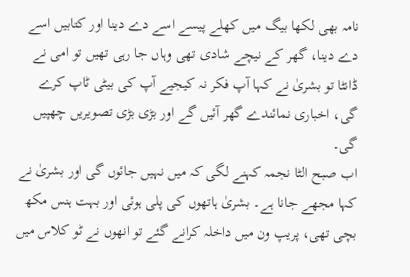نامہ بھی لکھا بیگ میں کھلے پیسے اسے دے دینا اور کتابیں اسے دے دینا، گھر کے نیچے شادی تھی وہاں جا رہی تھیں تو امی نے ڈانٹا تو بشریٰ نے کہا آپ فکر نہ کیجیے آپ کی بیٹی ٹاپ کرے گی، اخباری نمائندے گھر آئیں گے اور بڑی بڑی تصویریں چھپیں گی۔
اب صبح الٹا نجمہ کہنے لگی کہ میں نہیں جائوں گی اور بشریٰ نے کہا مجھے جانا ہے۔ بشریٰ ہاتھوں کی پلی ہوئی اور بہت ہنس مکھ بچی تھی، پریپ ون میں داخلہ کرانے گئے تو انھوں نے ٹو کلاس میں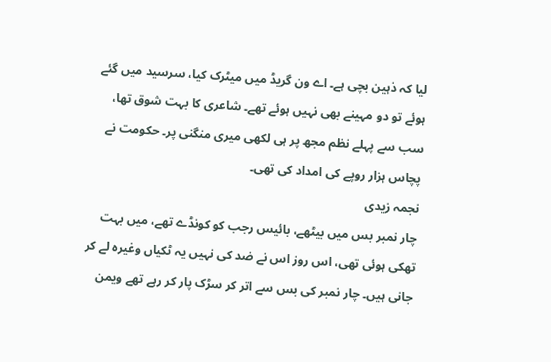لیا کہ ذہین بچی ہے۔ اے ون گریڈ میں میٹرک کیا، سرسید میں گئے ہوئے تو دو مہینے بھی نہیں ہوئے تھے۔ شاعری کا بہت شوق تھا، سب سے پہلے نظم مجھ پر ہی لکھی میری منگنی پر۔ حکومت نے پچاس ہزار روپے کی امداد کی تھی۔
نجمہ زیدی
چار نمبر بس میں بیٹھے، بائیس رجب کو کونڈے تھے، میں بہت تھکی ہوئی تھی، اس روز اس نے ضد کی نہیں یہ ٹکیاں وغیرہ لے کر جانی ہیں۔ چار نمبر کی بس سے اتر کر سڑک پار کر رہے تھے ویمن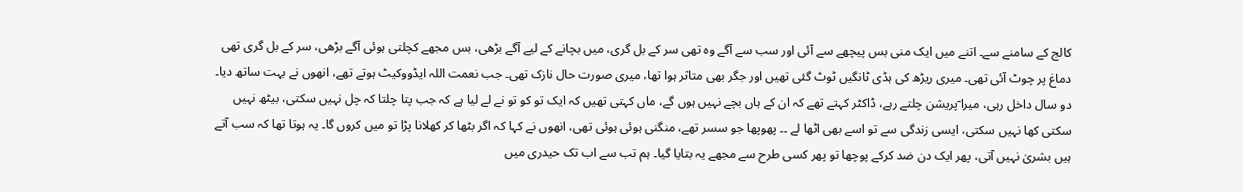کالج کے سامنے سے۔ اتنے میں ایک منی بس پیچھے سے آئی اور سب سے آگے وہ تھی سر کے بل گری، میں بچانے کے لیے آگے بڑھی، بس مجھے کچلتی ہوئی آگے بڑھی، سر کے بل گری تھی دماغ پر چوٹ آئی تھی۔ میری ریڑھ کی ہڈی ٹانگیں ٹوٹ گئی تھیں اور جگر بھی متاثر ہوا تھا، میری صورت حال نازک تھی۔ جب نعمت اللہ ایڈووکیٹ ہوتے تھے، انھوں نے بہت ساتھ دیا۔ دو سال داخل رہی، میرا ۤپریشن چلتے رہے، ڈاکٹر کہتے تھے کہ ان کے ہاں بچے نہیں ہوں گے، ماں کہتی تھیں کہ ایک تو کو تو نے لے لیا ہے کہ جب پتا چلتا کہ چل نہیں سکتی، بیٹھ نہیں سکتی کھا نہیں سکتی، ایسی زندگی سے تو اسے بھی اٹھا لے ۔۔ پھوپھا جو سسر تھے، منگنی ہوئی ہوئی تھی، انھوں نے کہا کہ اگر بٹھا کر کھلانا پڑا تو میں کروں گا۔ یہ ہوتا تھا کہ سب آتے ہیں بشریٰ نہیں آتی، پھر ایک دن ضد کرکے پوچھا تو پھر کسی طرح سے مجھے یہ بتایا گیا۔ ہم تب سے اب تک حیدری میں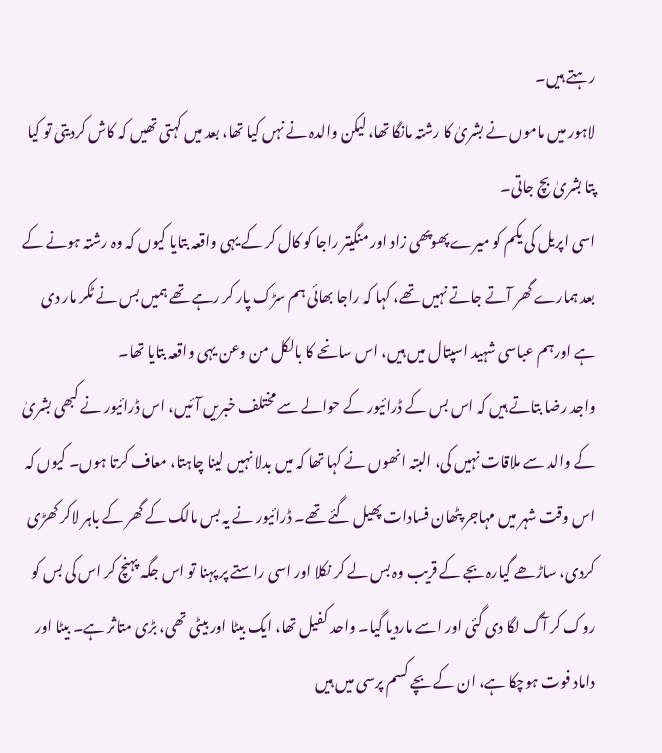رہتے ہیں۔
لاہور میں ماموں نے بشریٰ کا رشتہ مانگا تھا، لیکن والدہ نے نہں کیا تھا، بعد میں کہتی تھیں کہ کاش کردیتی تو کیا پتا بشریٰ بچ جاتی۔
اسی اپریل کی یکم کو میرے پھوپھی زاد اور منگیتر راجا کو کال کر کے یہی واقعہ بتایا کیوں کہ وہ رشتہ ہونے کے بعد ہمارے گھر آتے جاتے نہیں تھے، کہا کہ راجا بھائی ہم سڑک پار کر رہے تھے ہمیں بس نے ٹکر مار دی ہے اورہم عباسی شہید اسپتال میں ہیں، اس سانحے کا بالکل من وعن یہی واقعہ بتایا تھا۔
واجد رضا بتاتے ہیں کہ اس بس کے ڈرائیور کے حوالے سے مختلف خبریں آئیں، اس ڈرائیور نے کبھی بشریٰ کے والد سے ملاقات نہیں کی، البتہ انھوں نے کہا تھا کہ میں بدلا نہیں لینا چاہتا، معاف کرتا ہوں۔ کیوں کہ اس وقت شہر میں مہاجر پٹھان فسادات پھیل گئے تھے۔ ڈرائیور نے یہ بس مالک کے گھر کے باہر لاکر کھڑی کردی، ساڑھے گیارہ بجے کے قریب وہ بس لے کر نکلا اور اسی راستے پر پہنا تو اس جگہ پہنچ کر اس کی بس کو روک کر آگ لگا دی گئی اور اسے ماردیا گیا۔ واحد کفیل تھا، ایک بیٹا اور بیٹی تھی، بڑی متاثر ہے۔ بیٹا اور داماد فوت ہوچکا ہے، ان کے بچے کسم پرسی میں ہیں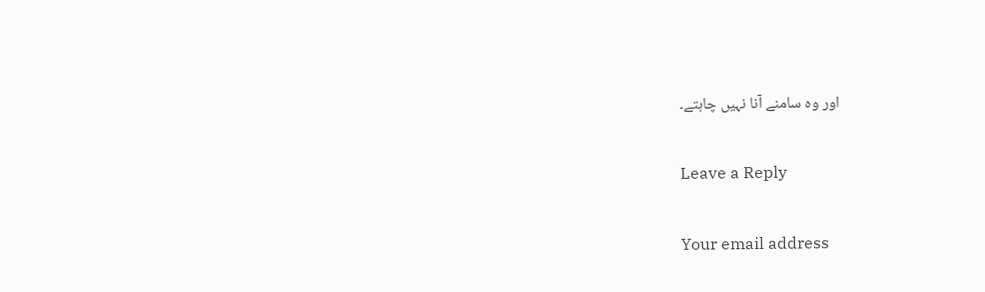اور وہ سامنے آنا نہیں چاہتے۔

Leave a Reply

Your email address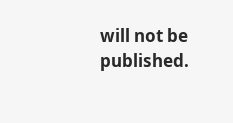will not be published.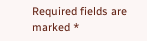Required fields are marked *